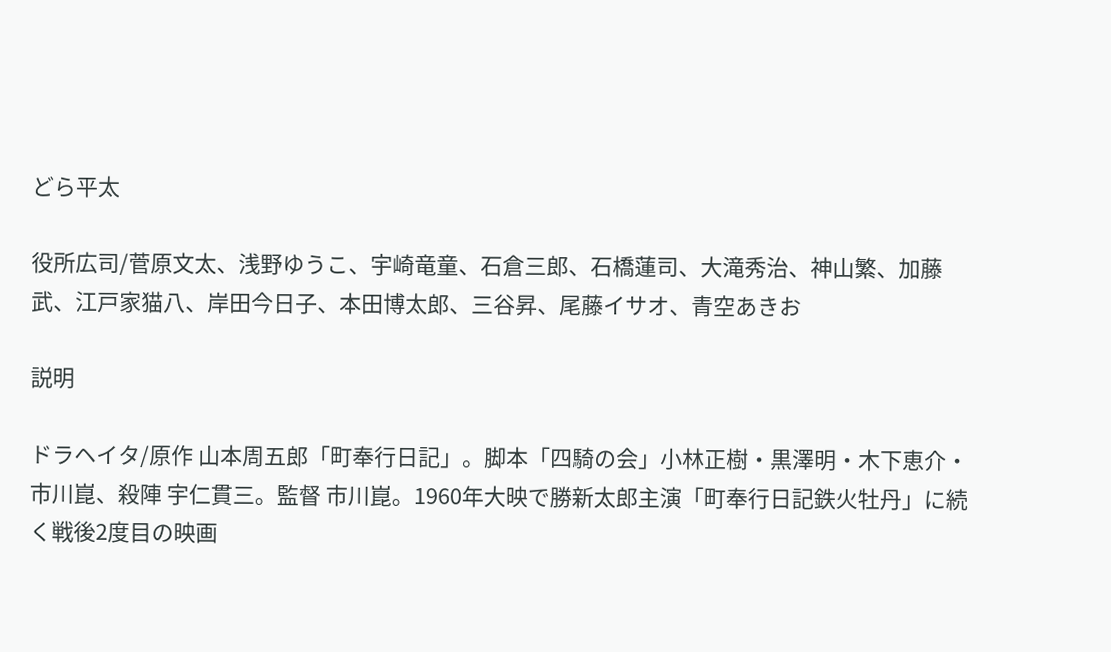どら平太

役所広司/菅原文太、浅野ゆうこ、宇崎竜童、石倉三郎、石橋蓮司、大滝秀治、神山繁、加藤武、江戸家猫八、岸田今日子、本田博太郎、三谷昇、尾藤イサオ、青空あきお

説明

ドラヘイタ/原作 山本周五郎「町奉行日記」。脚本「四騎の会」小林正樹・黒澤明・木下恵介・市川崑、殺陣 宇仁貫三。監督 市川崑。1960年大映で勝新太郎主演「町奉行日記鉄火牡丹」に続く戦後2度目の映画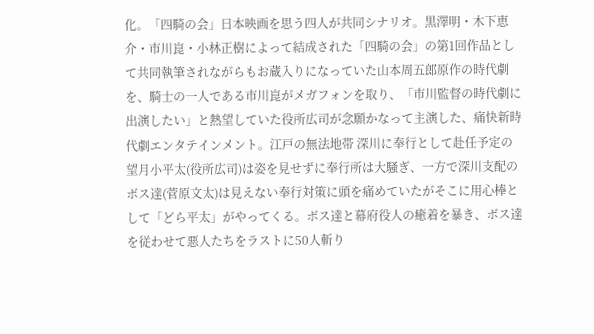化。「四騎の会」日本映画を思う四人が共同シナリオ。黒澤明・木下恵介・市川崑・小林正樹によって結成された「四騎の会」の第1回作品として共同執筆されながらもお蔵入りになっていた山本周五郎原作の時代劇を、騎士の一人である市川崑がメガフォンを取り、「市川監督の時代劇に出演したい」と熱望していた役所広司が念願かなって主演した、痛快新時代劇エンタテインメント。江戸の無法地帯 深川に奉行として赴任予定の望月小平太(役所広司)は姿を見せずに奉行所は大騒ぎ、一方で深川支配のボス達(菅原文太)は見えない奉行対策に頭を痛めていたがそこに用心棒として「どら平太」がやってくる。ボス達と幕府役人の癒着を暴き、ボス達を従わせて悪人たちをラストに50人斬り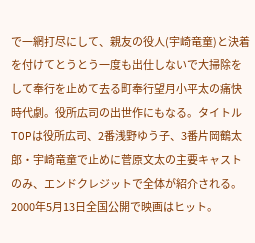で一網打尽にして、親友の役人(宇崎竜童)と決着を付けてとうとう一度も出仕しないで大掃除をして奉行を止めて去る町奉行望月小平太の痛快時代劇。役所広司の出世作にもなる。タイトルTOPは役所広司、2番浅野ゆう子、3番片岡鶴太郎・宇崎竜童で止めに菅原文太の主要キャストのみ、エンドクレジットで全体が紹介される。2000年5月13日全国公開で映画はヒット。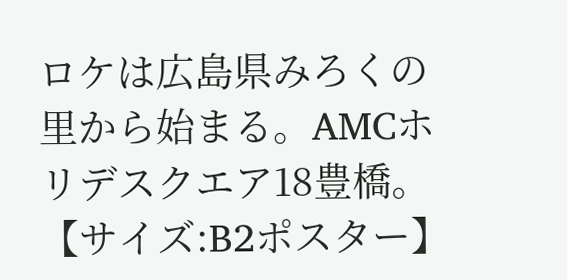ロケは広島県みろくの里から始まる。AMCホリデスクエア18豊橋。【サイズ:B2ポスター】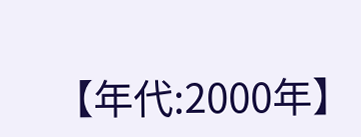【年代:2000年】